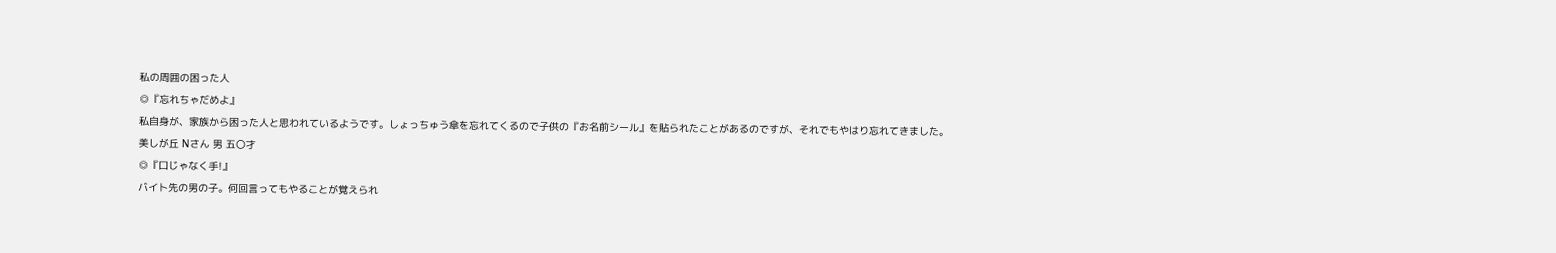私の周囲の困った人
◎『忘れちゃだめよ』
私自身が、家族から困った人と思われているようです。しょっちゅう傘を忘れてくるので子供の『お名前シール』を貼られたことがあるのですが、それでもやはり忘れてきました。
美しが丘 Nさん 男 五〇才
◎『口じゃなく手!』
バイト先の男の子。何回言ってもやることが覚えられ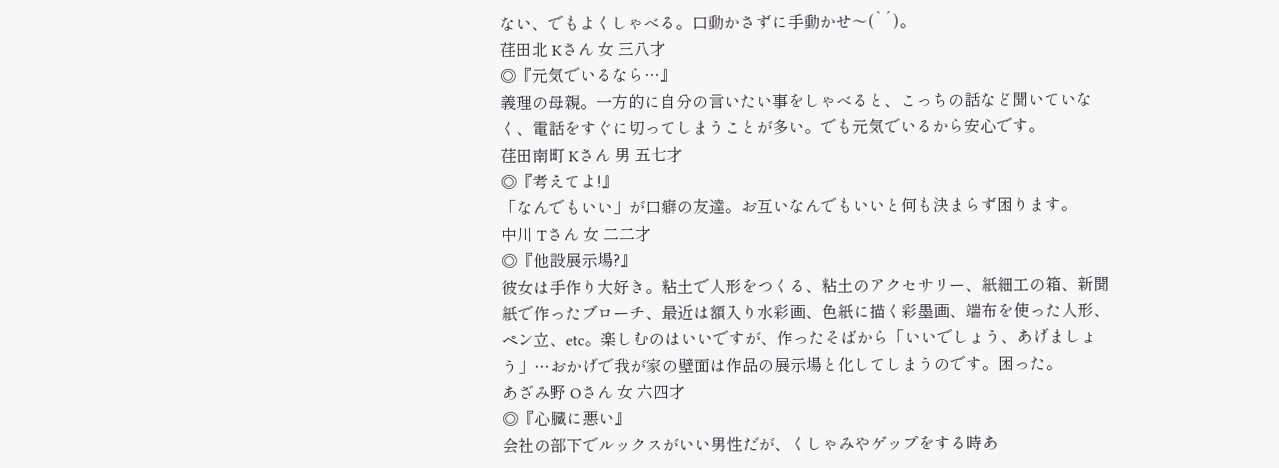ない、でもよくしゃべる。口動かさずに手動かせ〜(`´)。
荏田北 Kさん 女 三八才
◎『元気でいるなら…』
義理の母親。一方的に自分の言いたい事をしゃべると、こっちの話など聞いていなく、電話をすぐに切ってしまうことが多い。でも元気でいるから安心です。
荏田南町 Kさん 男 五七才
◎『考えてよ!』
「なんでもいい」が口癖の友達。お互いなんでもいいと何も決まらず困ります。
中川 Tさん 女 二二才
◎『他設展示場?』
彼女は手作り大好き。粘土で人形をつくる、粘土のアクセサリー、紙細工の箱、新聞紙で作ったブローチ、最近は額入り水彩画、色紙に描く彩墨画、端布を使った人形、ペン立、etc。楽しむのはいいですが、作ったそばから「いいでしょう、あげましょう」…おかげで我が家の壁面は作品の展示場と化してしまうのです。困った。
あざみ野 Oさん 女 六四才
◎『心臓に悪い』
会社の部下でルックスがいい男性だが、くしゃみやゲップをする時あ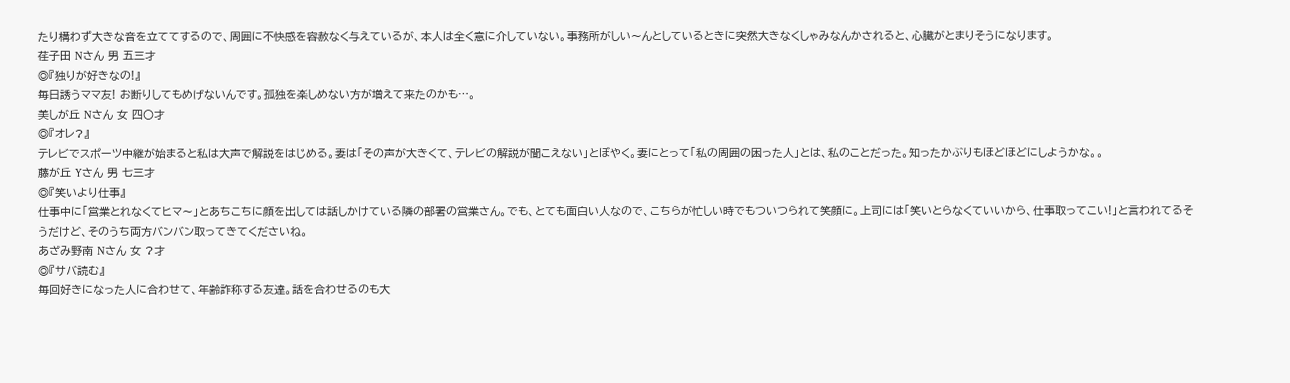たり構わず大きな音を立ててするので、周囲に不快感を容赦なく与えているが、本人は全く意に介していない。事務所がしい〜んとしているときに突然大きなくしゃみなんかされると、心臓がとまりそうになります。
荏子田 Nさん 男 五三才
◎『独りが好きなの!』
毎日誘うママ友! お断りしてもめげないんです。孤独を楽しめない方が増えて来たのかも…。
美しが丘 Nさん 女 四〇才
◎『オレ?』
テレビでスポーツ中継が始まると私は大声で解説をはじめる。妻は「その声が大きくて、テレビの解説が聞こえない」とぼやく。妻にとって「私の周囲の困った人」とは、私のことだった。知ったかぶりもほどほどにしようかな。。
藤が丘 Yさん 男 七三才
◎『笑いより仕事』
仕事中に「営業とれなくてヒマ〜」とあちこちに顔を出しては話しかけている隣の部署の営業さん。でも、とても面白い人なので、こちらが忙しい時でもついつられて笑顔に。上司には「笑いとらなくていいから、仕事取ってこい!」と言われてるそうだけど、そのうち両方バンバン取ってきてくださいね。
あざみ野南 Nさん 女 ?才
◎『サバ読む』
毎回好きになった人に合わせて、年齢詐称する友達。話を合わせるのも大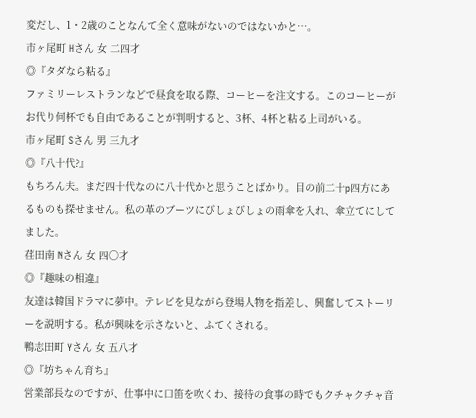変だし、1・2歳のことなんて全く意味がないのではないかと…。
市ヶ尾町 Hさん 女 二四才
◎『タダなら粘る』
ファミリーレストランなどで昼食を取る際、コーヒーを注文する。このコーヒーがお代り何杯でも自由であることが判明すると、3杯、4杯と粘る上司がいる。
市ヶ尾町 Sさん 男 三九才
◎『八十代?』
もちろん夫。まだ四十代なのに八十代かと思うことばかり。目の前二十p四方にあるものも探せません。私の革のブーツにびしょびしょの雨傘を入れ、傘立てにしてました。
荏田南 Nさん 女 四〇才
◎『趣味の相違』
友達は韓国ドラマに夢中。テレビを見ながら登場人物を指差し、興奮してストーリーを説明する。私が興味を示さないと、ふてくされる。
鴨志田町 Yさん 女 五八才
◎『坊ちゃん育ち』
営業部長なのですが、仕事中に口笛を吹くわ、接待の食事の時でもクチャクチャ音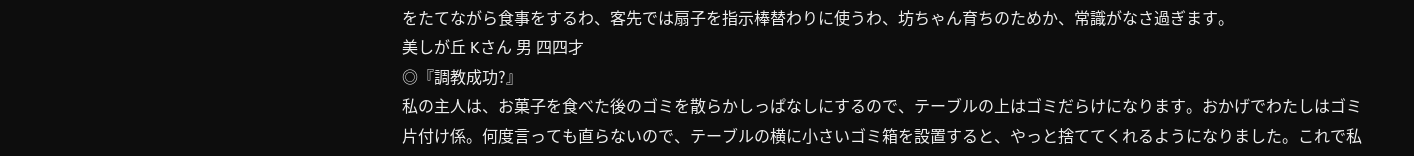をたてながら食事をするわ、客先では扇子を指示棒替わりに使うわ、坊ちゃん育ちのためか、常識がなさ過ぎます。
美しが丘 Kさん 男 四四才
◎『調教成功?』
私の主人は、お菓子を食べた後のゴミを散らかしっぱなしにするので、テーブルの上はゴミだらけになります。おかげでわたしはゴミ片付け係。何度言っても直らないので、テーブルの横に小さいゴミ箱を設置すると、やっと捨ててくれるようになりました。これで私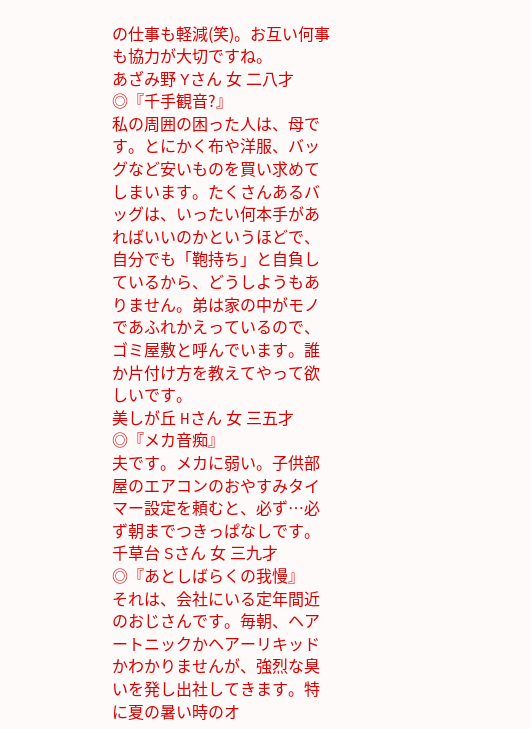の仕事も軽減(笑)。お互い何事も協力が大切ですね。
あざみ野 Yさん 女 二八才
◎『千手観音?』
私の周囲の困った人は、母です。とにかく布や洋服、バッグなど安いものを買い求めてしまいます。たくさんあるバッグは、いったい何本手があればいいのかというほどで、自分でも「鞄持ち」と自負しているから、どうしようもありません。弟は家の中がモノであふれかえっているので、ゴミ屋敷と呼んでいます。誰か片付け方を教えてやって欲しいです。
美しが丘 Hさん 女 三五才
◎『メカ音痴』
夫です。メカに弱い。子供部屋のエアコンのおやすみタイマー設定を頼むと、必ず…必ず朝までつきっぱなしです。
千草台 Sさん 女 三九才
◎『あとしばらくの我慢』
それは、会社にいる定年間近のおじさんです。毎朝、ヘアートニックかヘアーリキッドかわかりませんが、強烈な臭いを発し出社してきます。特に夏の暑い時のオ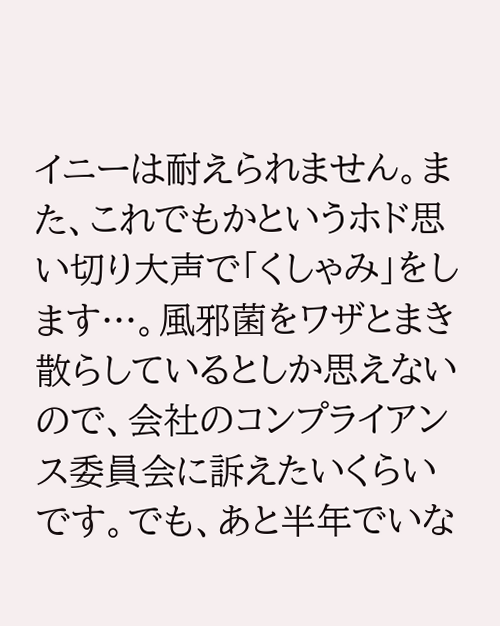イニーは耐えられません。また、これでもかというホド思い切り大声で「くしゃみ」をします…。風邪菌をワザとまき散らしているとしか思えないので、会社のコンプライアンス委員会に訴えたいくらいです。でも、あと半年でいな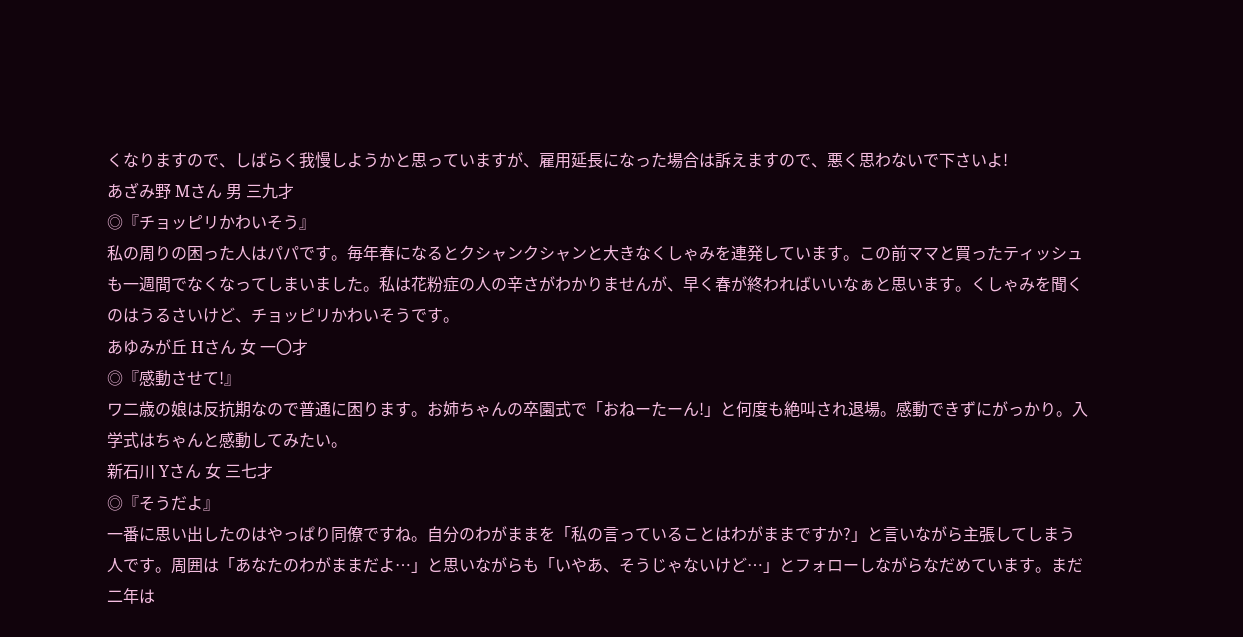くなりますので、しばらく我慢しようかと思っていますが、雇用延長になった場合は訴えますので、悪く思わないで下さいよ!
あざみ野 Mさん 男 三九才
◎『チョッピリかわいそう』
私の周りの困った人はパパです。毎年春になるとクシャンクシャンと大きなくしゃみを連発しています。この前ママと買ったティッシュも一週間でなくなってしまいました。私は花粉症の人の辛さがわかりませんが、早く春が終わればいいなぁと思います。くしゃみを聞くのはうるさいけど、チョッピリかわいそうです。
あゆみが丘 Hさん 女 一〇才
◎『感動させて!』
ワ二歳の娘は反抗期なので普通に困ります。お姉ちゃんの卒園式で「おねーたーん!」と何度も絶叫され退場。感動できずにがっかり。入学式はちゃんと感動してみたい。
新石川 Yさん 女 三七才
◎『そうだよ』
一番に思い出したのはやっぱり同僚ですね。自分のわがままを「私の言っていることはわがままですか?」と言いながら主張してしまう人です。周囲は「あなたのわがままだよ…」と思いながらも「いやあ、そうじゃないけど…」とフォローしながらなだめています。まだ二年は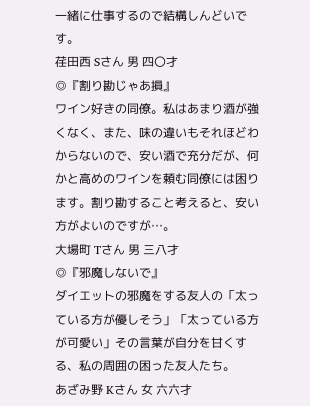一緒に仕事するので結構しんどいです。
荏田西 Sさん 男 四〇才
◎『割り勘じゃあ損』
ワイン好きの同僚。私はあまり酒が強くなく、また、味の違いもそれほどわからないので、安い酒で充分だが、何かと高めのワインを頼む同僚には困ります。割り勘すること考えると、安い方がよいのですが…。
大場町 Tさん 男 三八才
◎『邪魔しないで』
ダイエットの邪魔をする友人の「太っている方が優しそう」「太っている方が可愛い」その言葉が自分を甘くする、私の周囲の困った友人たち。
あざみ野 Kさん 女 六六才